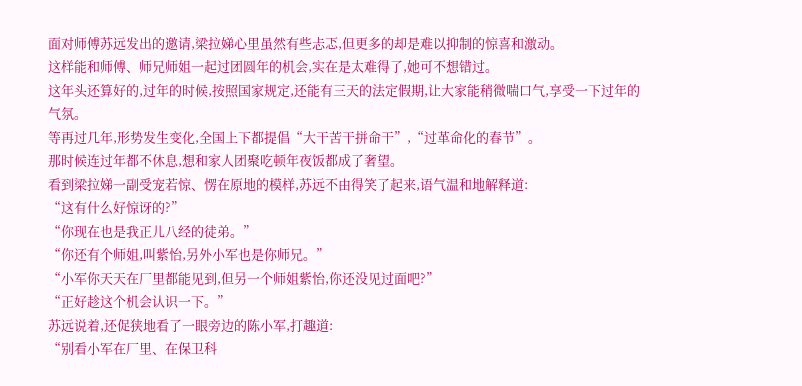面对师傅苏远发出的邀请,梁拉娣心里虽然有些忐忑,但更多的却是难以抑制的惊喜和激动。
这样能和师傅、师兄师姐一起过团圆年的机会,实在是太难得了,她可不想错过。
这年头还算好的,过年的时候,按照国家规定,还能有三天的法定假期,让大家能稍微喘口气,享受一下过年的气氛。
等再过几年,形势发生变化,全国上下都提倡“大干苦干拼命干”,“过革命化的春节”。
那时候连过年都不休息,想和家人团聚吃顿年夜饭都成了奢望。
看到梁拉娣一副受宠若惊、愣在原地的模样,苏远不由得笑了起来,语气温和地解释道:
“这有什么好惊讶的?”
“你现在也是我正儿八经的徒弟。”
“你还有个师姐,叫紫怡,另外小军也是你师兄。”
“小军你天天在厂里都能见到,但另一个师姐紫怡,你还没见过面吧?”
“正好趁这个机会认识一下。”
苏远说着,还促狭地看了一眼旁边的陈小军,打趣道:
“别看小军在厂里、在保卫科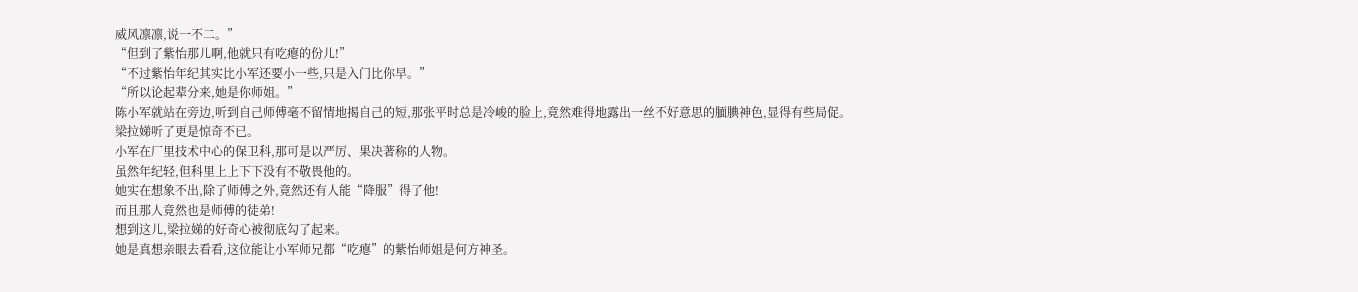威风凛凛,说一不二。”
“但到了紫怡那儿啊,他就只有吃瘪的份儿!”
“不过紫怡年纪其实比小军还要小一些,只是入门比你早。”
“所以论起辈分来,她是你师姐。”
陈小军就站在旁边,听到自己师傅毫不留情地揭自己的短,那张平时总是冷峻的脸上,竟然难得地露出一丝不好意思的腼腆神色,显得有些局促。
梁拉娣听了更是惊奇不已。
小军在厂里技术中心的保卫科,那可是以严厉、果决著称的人物。
虽然年纪轻,但科里上上下下没有不敬畏他的。
她实在想象不出,除了师傅之外,竟然还有人能“降服”得了他!
而且那人竟然也是师傅的徒弟!
想到这儿,梁拉娣的好奇心被彻底勾了起来。
她是真想亲眼去看看,这位能让小军师兄都“吃瘪”的紫怡师姐是何方神圣。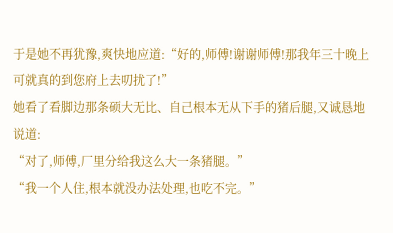于是她不再犹豫,爽快地应道:“好的,师傅!谢谢师傅!那我年三十晚上可就真的到您府上去叨扰了!”
她看了看脚边那条硕大无比、自己根本无从下手的猪后腿,又诚恳地说道:
“对了,师傅,厂里分给我这么大一条猪腿。”
“我一个人住,根本就没办法处理,也吃不完。”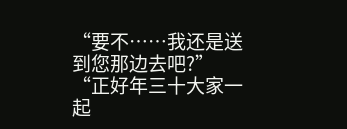“要不……我还是送到您那边去吧?”
“正好年三十大家一起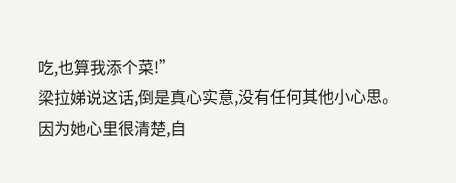吃,也算我添个菜!”
梁拉娣说这话,倒是真心实意,没有任何其他小心思。
因为她心里很清楚,自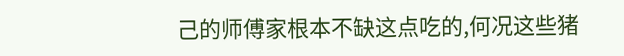己的师傅家根本不缺这点吃的,何况这些猪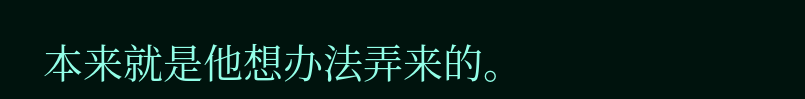本来就是他想办法弄来的。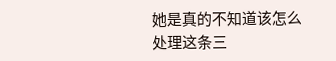她是真的不知道该怎么处理这条三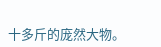十多斤的庞然大物。